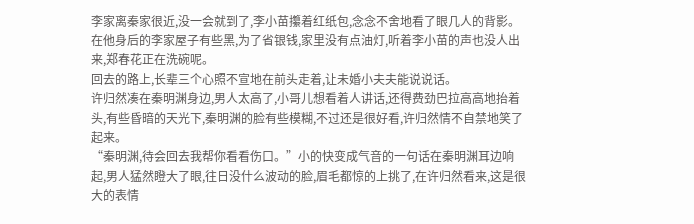李家离秦家很近,没一会就到了,李小苗攥着红纸包,念念不舍地看了眼几人的背影。在他身后的李家屋子有些黑,为了省银钱,家里没有点油灯,听着李小苗的声也没人出来,郑春花正在洗碗呢。
回去的路上,长辈三个心照不宣地在前头走着,让未婚小夫夫能说说话。
许归然凑在秦明渊身边,男人太高了,小哥儿想看着人讲话,还得费劲巴拉高高地抬着头,有些昏暗的天光下,秦明渊的脸有些模糊,不过还是很好看,许归然情不自禁地笑了起来。
“秦明渊,待会回去我帮你看看伤口。”小的快变成气音的一句话在秦明渊耳边响起,男人猛然瞪大了眼,往日没什么波动的脸,眉毛都惊的上挑了,在许归然看来,这是很大的表情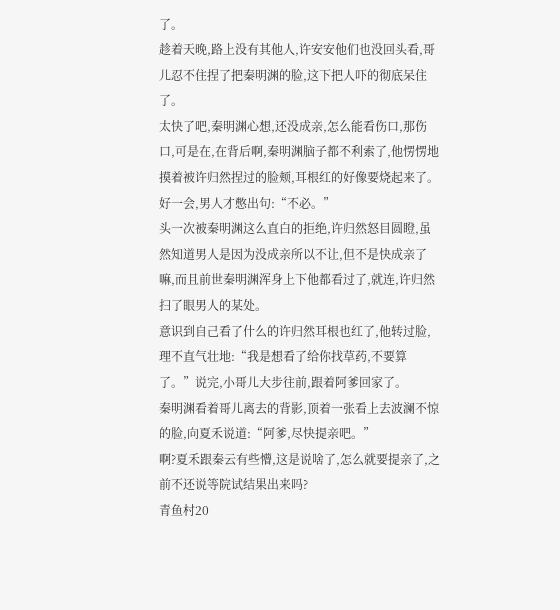了。
趁着天晚,路上没有其他人,许安安他们也没回头看,哥儿忍不住捏了把秦明渊的脸,这下把人吓的彻底呆住了。
太快了吧,秦明渊心想,还没成亲,怎么能看伤口,那伤口,可是在,在背后啊,秦明渊脑子都不利索了,他愣愣地摸着被许归然捏过的脸颊,耳根红的好像要烧起来了。
好一会,男人才憋出句:“不必。”
头一次被秦明渊这么直白的拒绝,许归然怒目圆瞪,虽然知道男人是因为没成亲所以不让,但不是快成亲了嘛,而且前世秦明渊浑身上下他都看过了,就连,许归然扫了眼男人的某处。
意识到自己看了什么的许归然耳根也红了,他转过脸,理不直气壮地:“我是想看了给你找草药,不要算了。”说完,小哥儿大步往前,跟着阿爹回家了。
秦明渊看着哥儿离去的背影,顶着一张看上去波澜不惊的脸,向夏禾说道:“阿爹,尽快提亲吧。”
啊?夏禾跟秦云有些懵,这是说啥了,怎么就要提亲了,之前不还说等院试结果出来吗?
青鱼村20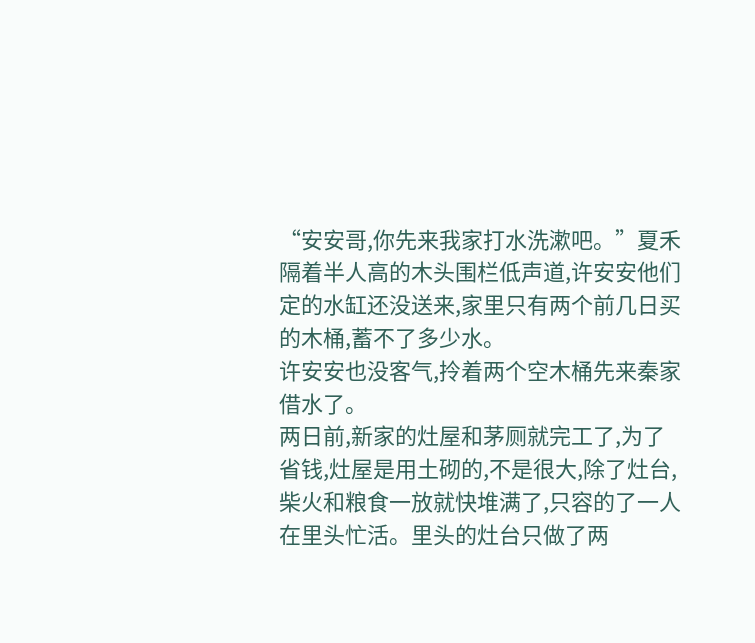“安安哥,你先来我家打水洗漱吧。”夏禾隔着半人高的木头围栏低声道,许安安他们定的水缸还没送来,家里只有两个前几日买的木桶,蓄不了多少水。
许安安也没客气,拎着两个空木桶先来秦家借水了。
两日前,新家的灶屋和茅厕就完工了,为了省钱,灶屋是用土砌的,不是很大,除了灶台,柴火和粮食一放就快堆满了,只容的了一人在里头忙活。里头的灶台只做了两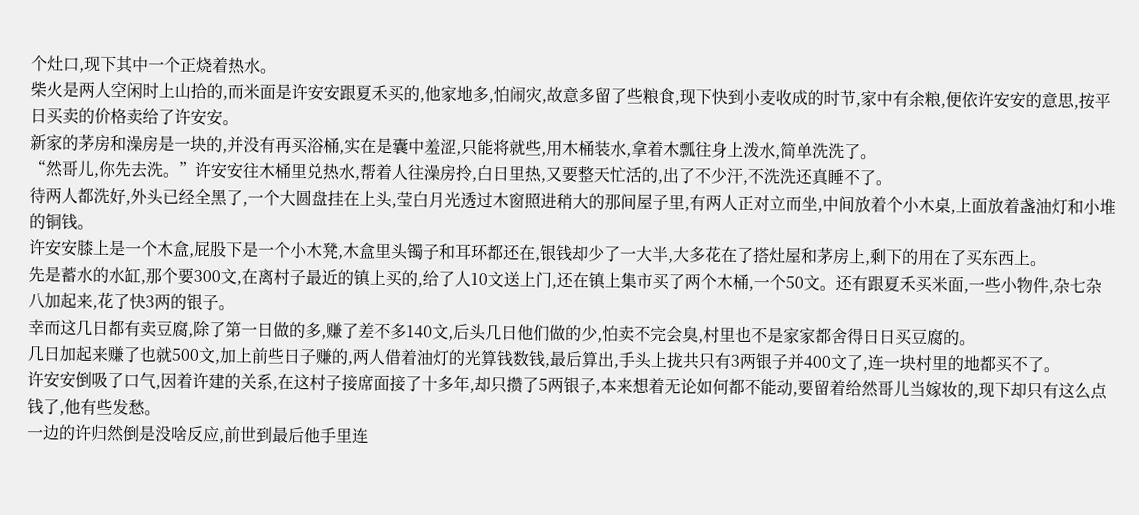个灶口,现下其中一个正烧着热水。
柴火是两人空闲时上山拾的,而米面是许安安跟夏禾买的,他家地多,怕闹灾,故意多留了些粮食,现下快到小麦收成的时节,家中有余粮,便依许安安的意思,按平日买卖的价格卖给了许安安。
新家的茅房和澡房是一块的,并没有再买浴桶,实在是囊中羞涩,只能将就些,用木桶装水,拿着木瓢往身上泼水,简单洗洗了。
“然哥儿,你先去洗。”许安安往木桶里兑热水,帮着人往澡房拎,白日里热,又要整天忙活的,出了不少汗,不洗洗还真睡不了。
待两人都洗好,外头已经全黑了,一个大圆盘挂在上头,莹白月光透过木窗照进稍大的那间屋子里,有两人正对立而坐,中间放着个小木桌,上面放着盏油灯和小堆的铜钱。
许安安膝上是一个木盒,屁股下是一个小木凳,木盒里头镯子和耳环都还在,银钱却少了一大半,大多花在了搭灶屋和茅房上,剩下的用在了买东西上。
先是蓄水的水缸,那个要300文,在离村子最近的镇上买的,给了人10文送上门,还在镇上集市买了两个木桶,一个50文。还有跟夏禾买米面,一些小物件,杂七杂八加起来,花了快3两的银子。
幸而这几日都有卖豆腐,除了第一日做的多,赚了差不多140文,后头几日他们做的少,怕卖不完会臭,村里也不是家家都舍得日日买豆腐的。
几日加起来赚了也就500文,加上前些日子赚的,两人借着油灯的光算钱数钱,最后算出,手头上拢共只有3两银子并400文了,连一块村里的地都买不了。
许安安倒吸了口气,因着许建的关系,在这村子接席面接了十多年,却只攒了5两银子,本来想着无论如何都不能动,要留着给然哥儿当嫁妆的,现下却只有这么点钱了,他有些发愁。
一边的许归然倒是没啥反应,前世到最后他手里连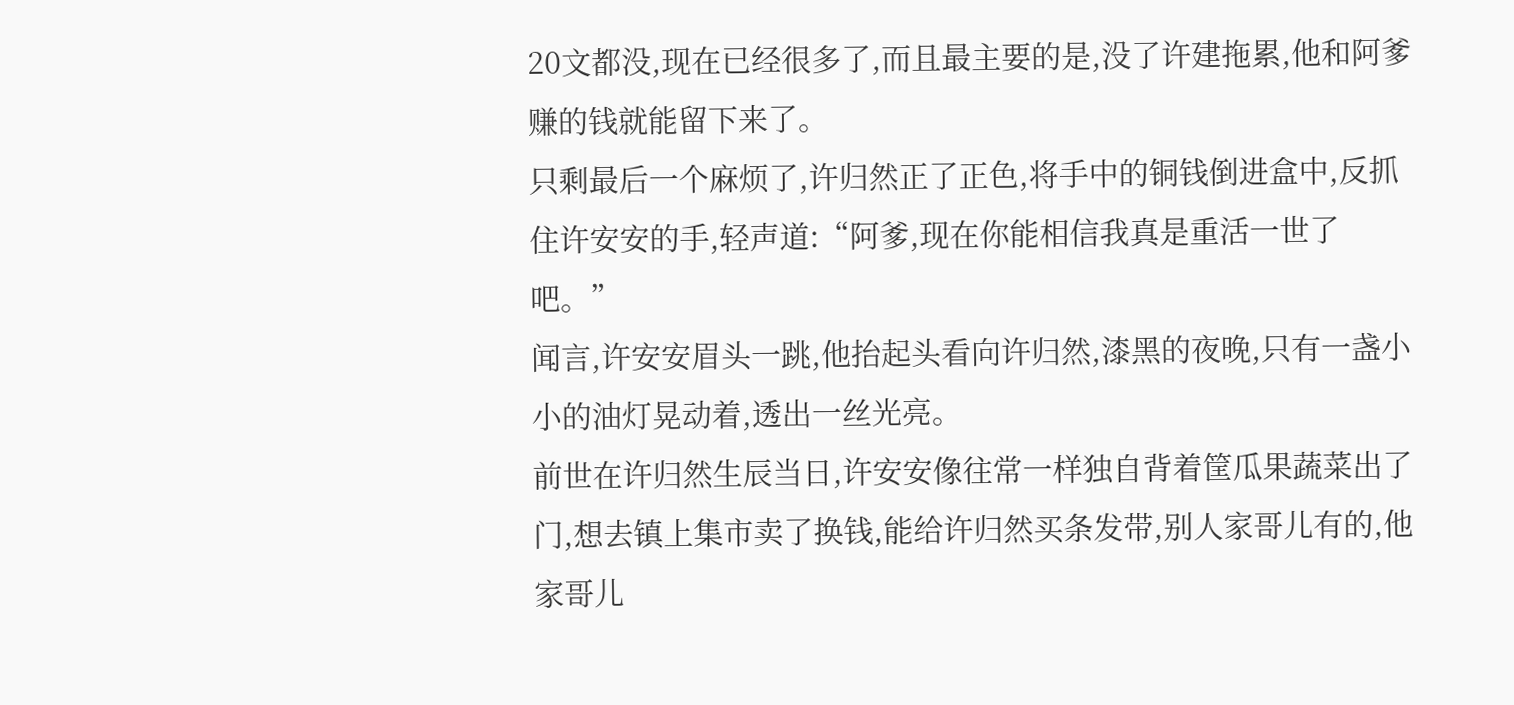20文都没,现在已经很多了,而且最主要的是,没了许建拖累,他和阿爹赚的钱就能留下来了。
只剩最后一个麻烦了,许归然正了正色,将手中的铜钱倒进盒中,反抓住许安安的手,轻声道:“阿爹,现在你能相信我真是重活一世了吧。”
闻言,许安安眉头一跳,他抬起头看向许归然,漆黑的夜晚,只有一盏小小的油灯晃动着,透出一丝光亮。
前世在许归然生辰当日,许安安像往常一样独自背着筐瓜果蔬菜出了门,想去镇上集市卖了换钱,能给许归然买条发带,别人家哥儿有的,他家哥儿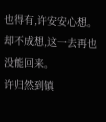也得有,许安安心想。
却不成想,这一去再也没能回来。
许归然到镇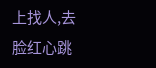上找人,去
脸红心跳